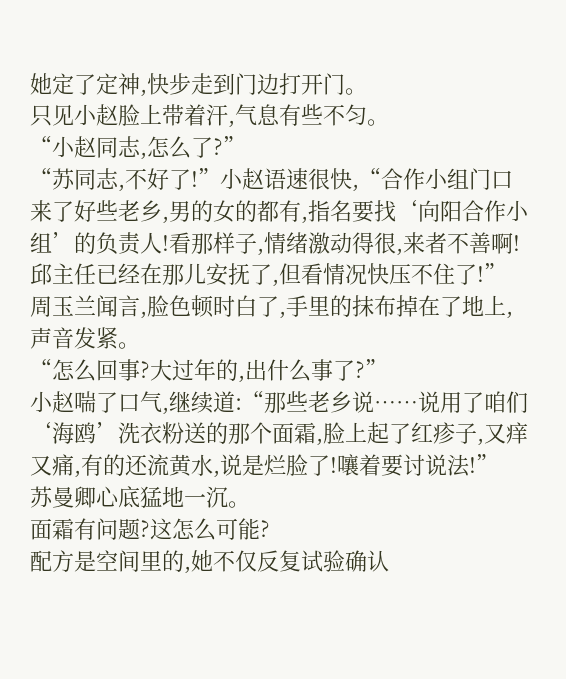她定了定神,快步走到门边打开门。
只见小赵脸上带着汗,气息有些不匀。
“小赵同志,怎么了?”
“苏同志,不好了!”小赵语速很快,“合作小组门口来了好些老乡,男的女的都有,指名要找‘向阳合作小组’的负责人!看那样子,情绪激动得很,来者不善啊!邱主任已经在那儿安抚了,但看情况快压不住了!”
周玉兰闻言,脸色顿时白了,手里的抹布掉在了地上,声音发紧。
“怎么回事?大过年的,出什么事了?”
小赵喘了口气,继续道:“那些老乡说……说用了咱们‘海鸥’洗衣粉送的那个面霜,脸上起了红疹子,又痒又痛,有的还流黄水,说是烂脸了!嚷着要讨说法!”
苏曼卿心底猛地一沉。
面霜有问题?这怎么可能?
配方是空间里的,她不仅反复试验确认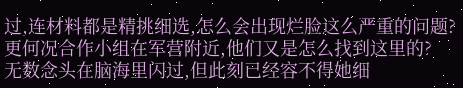过,连材料都是精挑细选,怎么会出现烂脸这么严重的问题?
更何况合作小组在军营附近,他们又是怎么找到这里的?
无数念头在脑海里闪过,但此刻已经容不得她细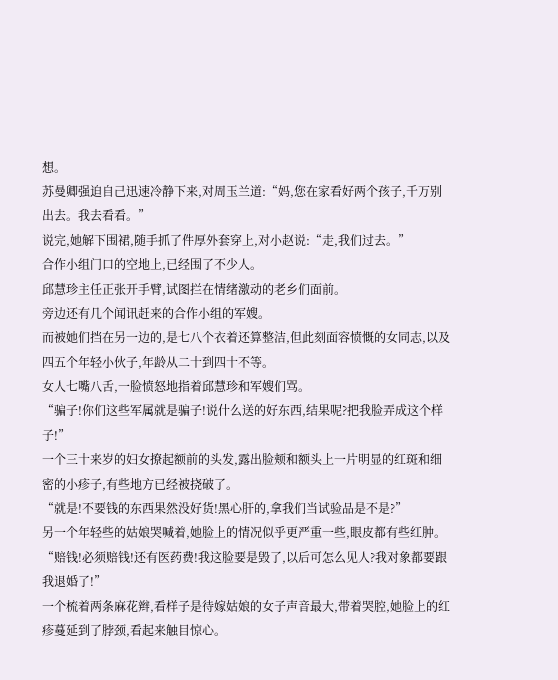想。
苏曼卿强迫自己迅速冷静下来,对周玉兰道:“妈,您在家看好两个孩子,千万别出去。我去看看。”
说完,她解下围裙,随手抓了件厚外套穿上,对小赵说:“走,我们过去。”
合作小组门口的空地上,已经围了不少人。
邱慧珍主任正张开手臂,试图拦在情绪激动的老乡们面前。
旁边还有几个闻讯赶来的合作小组的军嫂。
而被她们挡在另一边的,是七八个衣着还算整洁,但此刻面容愤慨的女同志,以及四五个年轻小伙子,年龄从二十到四十不等。
女人七嘴八舌,一脸愤怒地指着邱慧珍和军嫂们骂。
“骗子!你们这些军属就是骗子!说什么送的好东西,结果呢?把我脸弄成这个样子!”
一个三十来岁的妇女撩起额前的头发,露出脸颊和额头上一片明显的红斑和细密的小疹子,有些地方已经被挠破了。
“就是!不要钱的东西果然没好货!黑心肝的,拿我们当试验品是不是?”
另一个年轻些的姑娘哭喊着,她脸上的情况似乎更严重一些,眼皮都有些红肿。
“赔钱!必须赔钱!还有医药费!我这脸要是毁了,以后可怎么见人?我对象都要跟我退婚了!”
一个梳着两条麻花辫,看样子是待嫁姑娘的女子声音最大,带着哭腔,她脸上的红疹蔓延到了脖颈,看起来触目惊心。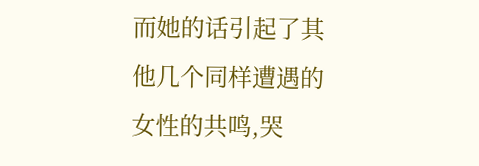而她的话引起了其他几个同样遭遇的女性的共鸣,哭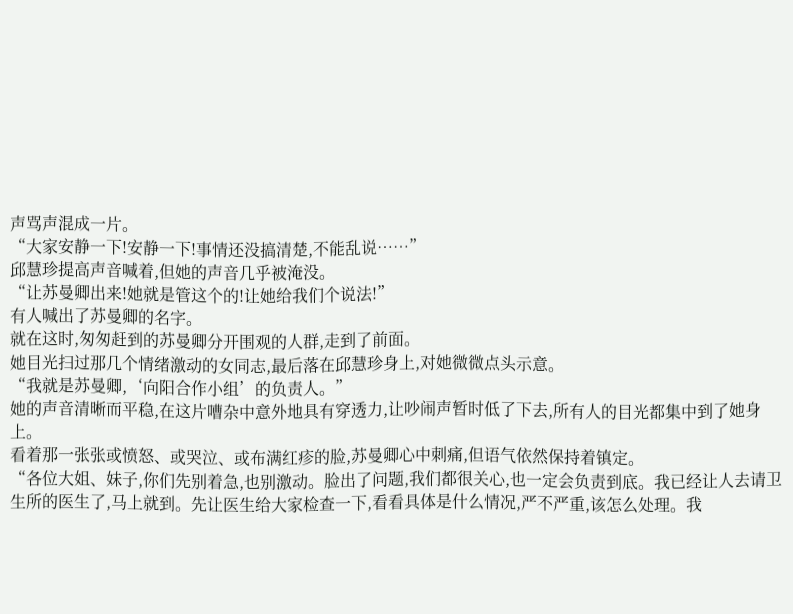声骂声混成一片。
“大家安静一下!安静一下!事情还没搞清楚,不能乱说……”
邱慧珍提高声音喊着,但她的声音几乎被淹没。
“让苏曼卿出来!她就是管这个的!让她给我们个说法!”
有人喊出了苏曼卿的名字。
就在这时,匆匆赶到的苏曼卿分开围观的人群,走到了前面。
她目光扫过那几个情绪激动的女同志,最后落在邱慧珍身上,对她微微点头示意。
“我就是苏曼卿,‘向阳合作小组’的负责人。”
她的声音清晰而平稳,在这片嘈杂中意外地具有穿透力,让吵闹声暂时低了下去,所有人的目光都集中到了她身上。
看着那一张张或愤怒、或哭泣、或布满红疹的脸,苏曼卿心中刺痛,但语气依然保持着镇定。
“各位大姐、妹子,你们先别着急,也别激动。脸出了问题,我们都很关心,也一定会负责到底。我已经让人去请卫生所的医生了,马上就到。先让医生给大家检查一下,看看具体是什么情况,严不严重,该怎么处理。我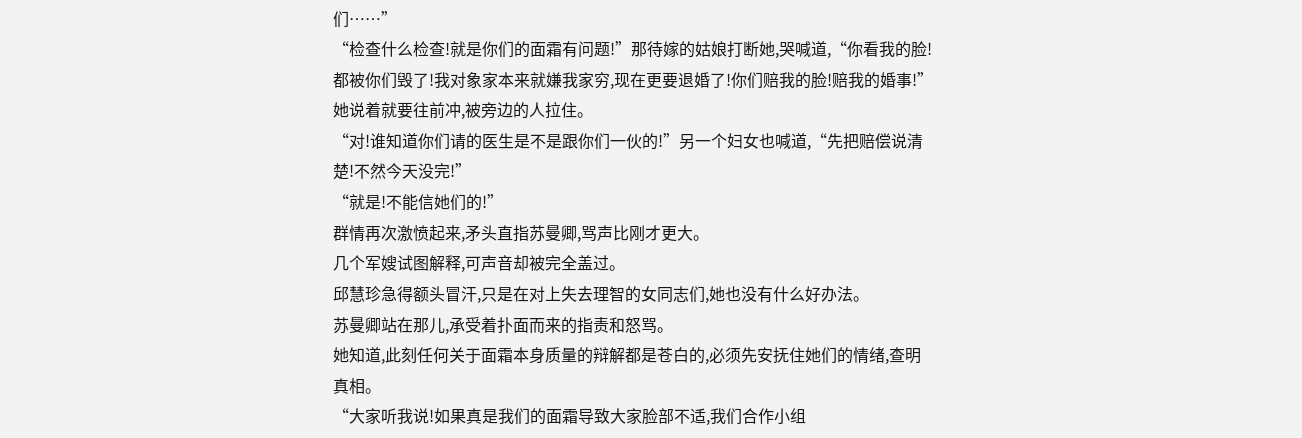们……”
“检查什么检查!就是你们的面霜有问题!”那待嫁的姑娘打断她,哭喊道,“你看我的脸!都被你们毁了!我对象家本来就嫌我家穷,现在更要退婚了!你们赔我的脸!赔我的婚事!”
她说着就要往前冲,被旁边的人拉住。
“对!谁知道你们请的医生是不是跟你们一伙的!”另一个妇女也喊道,“先把赔偿说清楚!不然今天没完!”
“就是!不能信她们的!”
群情再次激愤起来,矛头直指苏曼卿,骂声比刚才更大。
几个军嫂试图解释,可声音却被完全盖过。
邱慧珍急得额头冒汗,只是在对上失去理智的女同志们,她也没有什么好办法。
苏曼卿站在那儿,承受着扑面而来的指责和怒骂。
她知道,此刻任何关于面霜本身质量的辩解都是苍白的,必须先安抚住她们的情绪,查明真相。
“大家听我说!如果真是我们的面霜导致大家脸部不适,我们合作小组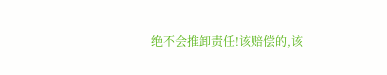绝不会推卸责任!该赔偿的,该